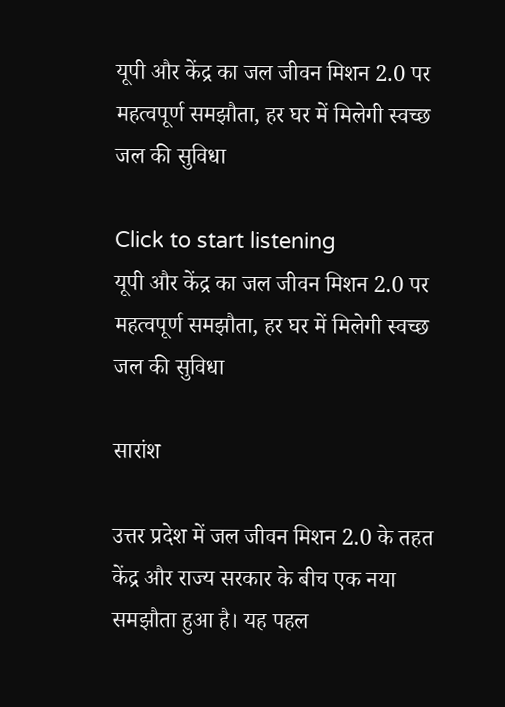यूपी और केंद्र का जल जीवन मिशन 2.0 पर महत्वपूर्ण समझौता, हर घर में मिलेगी स्वच्छ जल की सुविधा

Click to start listening
यूपी और केंद्र का जल जीवन मिशन 2.0 पर महत्वपूर्ण समझौता, हर घर में मिलेगी स्वच्छ जल की सुविधा

सारांश

उत्तर प्रदेश में जल जीवन मिशन 2.0 के तहत केंद्र और राज्य सरकार के बीच एक नया समझौता हुआ है। यह पहल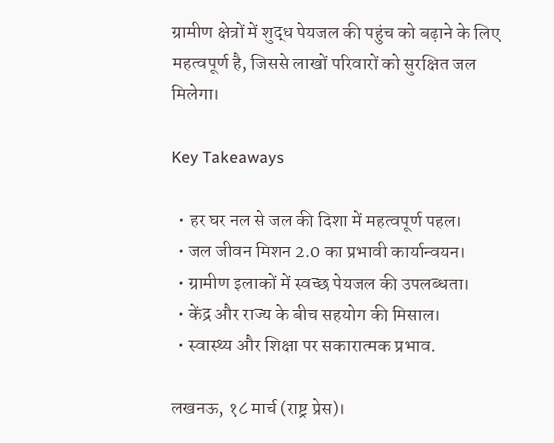ग्रामीण क्षेत्रों में शुद्ध पेयजल की पहुंच को बढ़ाने के लिए महत्वपूर्ण है, जिससे लाखों परिवारों को सुरक्षित जल मिलेगा।

Key Takeaways

  • हर घर नल से जल की दिशा में महत्वपूर्ण पहल।
  • जल जीवन मिशन 2.0 का प्रभावी कार्यान्वयन।
  • ग्रामीण इलाकों में स्वच्छ पेयजल की उपलब्धता।
  • केंद्र और राज्य के बीच सहयोग की मिसाल।
  • स्वास्थ्य और शिक्षा पर सकारात्मक प्रभाव.

लखनऊ, १८ मार्च (राष्ट्र प्रेस)।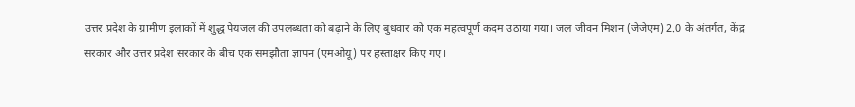उत्तर प्रदेश के ग्रामीण इलाकों में शुद्ध पेयजल की उपलब्धता को बढ़ाने के लिए बुधवार को एक महत्वपूर्ण कदम उठाया गया। जल जीवन मिशन (जेजेएम) 2.0 के अंतर्गत, केंद्र सरकार और उत्तर प्रदेश सरकार के बीच एक समझौता ज्ञापन (एमओयू) पर हस्ताक्षर किए गए।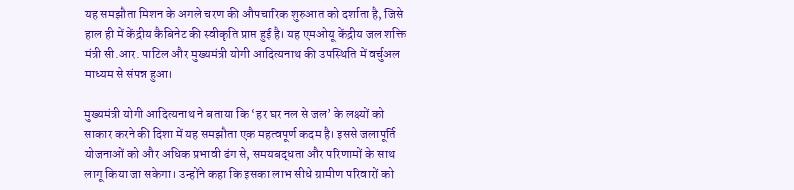यह समझौता मिशन के अगले चरण की औपचारिक शुरुआत को दर्शाता है, जिसे हाल ही में केंद्रीय कैबिनेट की स्वीकृति प्राप्त हुई है। यह एमओयू केंद्रीय जल शक्ति मंत्री सी.आर. पाटिल और मुख्यमंत्री योगी आदित्यनाथ की उपस्थिति में वर्चुअल माध्यम से संपन्न हुआ।

मुख्यमंत्री योगी आदित्यनाथ ने बताया कि ‘हर घर नल से जल’ के लक्ष्यों को साकार करने की दिशा में यह समझौता एक महत्वपूर्ण कदम है। इससे जलापूर्ति योजनाओं को और अधिक प्रभावी ढंग से, समयबद्धता और परिणामों के साथ लागू किया जा सकेगा। उन्होंने कहा कि इसका लाभ सीधे ग्रामीण परिवारों को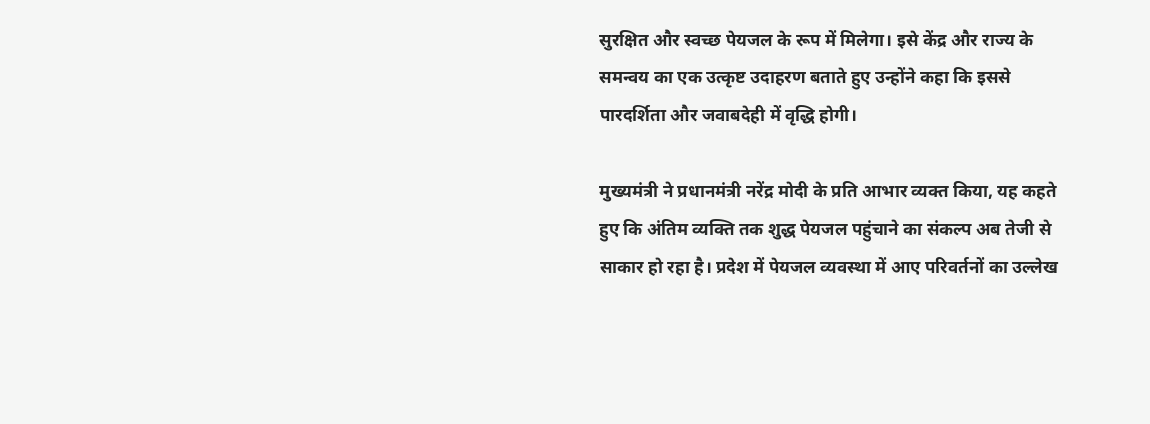सुरक्षित और स्वच्छ पेयजल के रूप में मिलेगा। इसे केंद्र और राज्य के समन्वय का एक उत्कृष्ट उदाहरण बताते हुए उन्होंने कहा कि इससे पारदर्शिता और जवाबदेही में वृद्धि होगी।

मुख्यमंत्री ने प्रधानमंत्री नरेंद्र मोदी के प्रति आभार व्यक्त किया, यह कहते हुए कि अंतिम व्यक्ति तक शुद्ध पेयजल पहुंचाने का संकल्प अब तेजी से साकार हो रहा है। प्रदेश में पेयजल व्यवस्था में आए परिवर्तनों का उल्लेख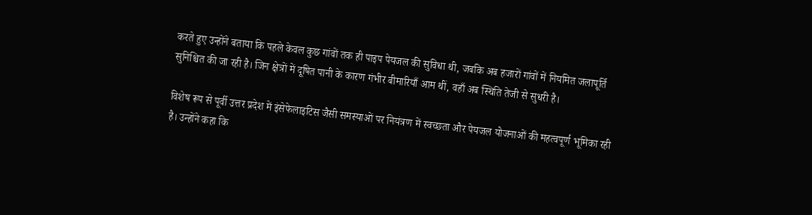करते हुए उन्होंने बताया कि पहले केवल कुछ गांवों तक ही पाइप पेयजल की सुविधा थी, जबकि अब हजारों गांवों में नियमित जलापूर्ति सुनिश्चित की जा रही है। जिन क्षेत्रों में दूषित पानी के कारण गंभीर बीमारियाँ आम थीं, वहाँ अब स्थिति तेजी से सुधरी है।

विशेष रूप से पूर्वी उत्तर प्रदेश में इंसेफेलाइटिस जैसी समस्याओं पर नियंत्रण में स्वच्छता और पेयजल योजनाओं की महत्वपूर्ण भूमिका रही है। उन्होंने कहा कि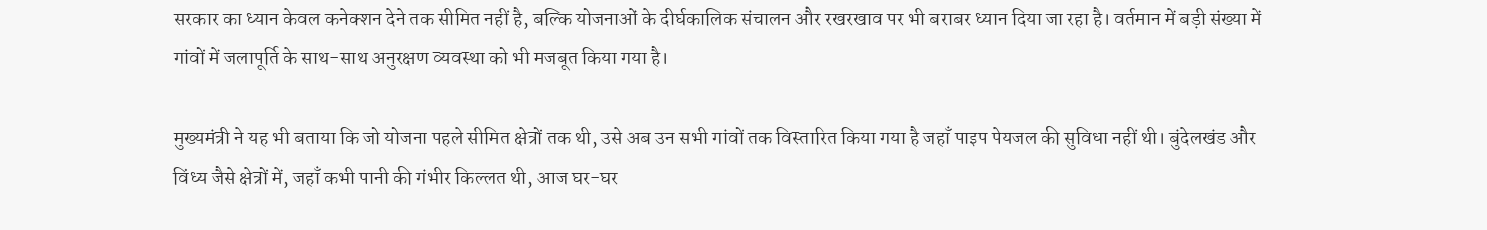सरकार का ध्यान केवल कनेक्शन देने तक सीमित नहीं है, बल्कि योजनाओं के दीर्घकालिक संचालन और रखरखाव पर भी बराबर ध्यान दिया जा रहा है। वर्तमान में बड़ी संख्या में गांवों में जलापूर्ति के साथ-साथ अनुरक्षण व्यवस्था को भी मजबूत किया गया है।

मुख्यमंत्री ने यह भी बताया कि जो योजना पहले सीमित क्षेत्रों तक थी, उसे अब उन सभी गांवों तक विस्तारित किया गया है जहाँ पाइप पेयजल की सुविधा नहीं थी। बुंदेलखंड और विंध्य जैसे क्षेत्रों में, जहाँ कभी पानी की गंभीर किल्लत थी, आज घर-घर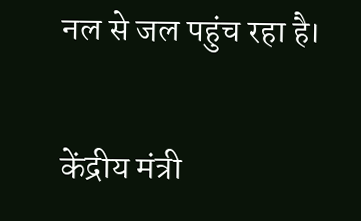नल से जल पहुंच रहा है।

केंद्रीय मंत्री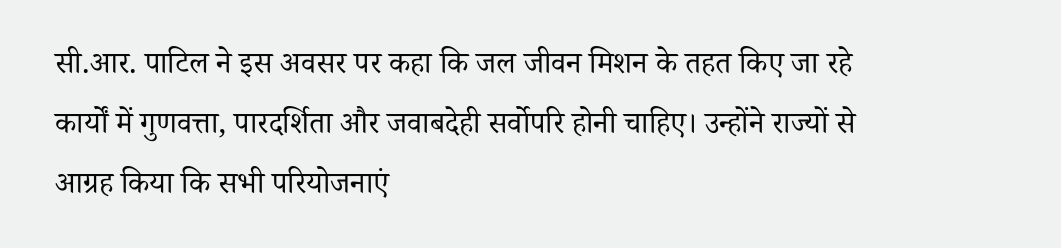सी.आर. पाटिल ने इस अवसर पर कहा कि जल जीवन मिशन के तहत किए जा रहे कार्यों में गुणवत्ता, पारदर्शिता और जवाबदेही सर्वोपरि होनी चाहिए। उन्होंने राज्यों से आग्रह किया कि सभी परियोजनाएं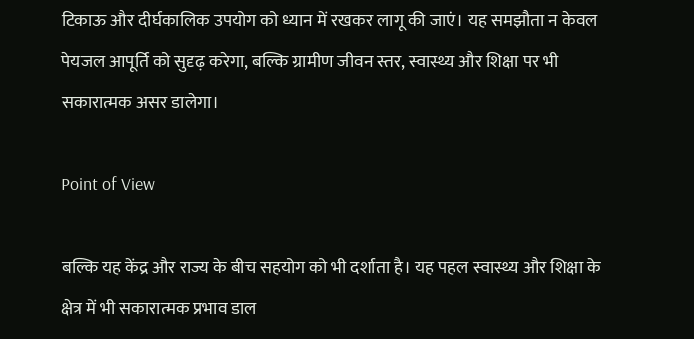टिकाऊ और दीर्घकालिक उपयोग को ध्यान में रखकर लागू की जाएं। यह समझौता न केवल पेयजल आपूर्ति को सुदृढ़ करेगा, बल्कि ग्रामीण जीवन स्तर, स्वास्थ्य और शिक्षा पर भी सकारात्मक असर डालेगा।

Point of View

बल्कि यह केंद्र और राज्य के बीच सहयोग को भी दर्शाता है। यह पहल स्वास्थ्य और शिक्षा के क्षेत्र में भी सकारात्मक प्रभाव डाल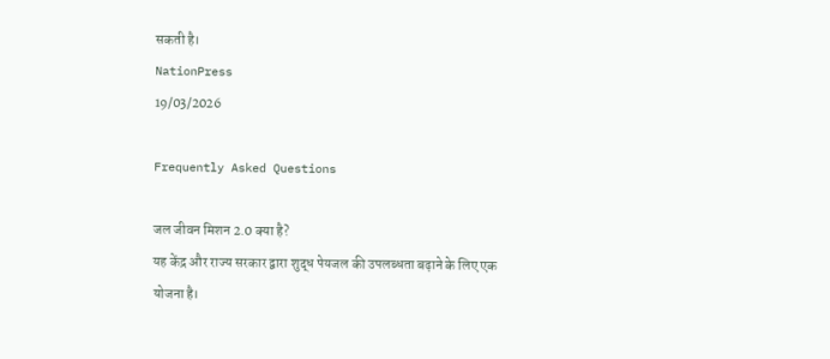सकती है।
NationPress
19/03/2026

Frequently Asked Questions

जल जीवन मिशन 2.0 क्या है?
यह केंद्र और राज्य सरकार द्वारा शुद्ध पेयजल की उपलब्धता बढ़ाने के लिए एक योजना है।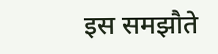इस समझौते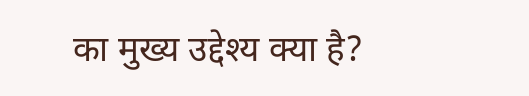का मुख्य उद्देश्य क्या है?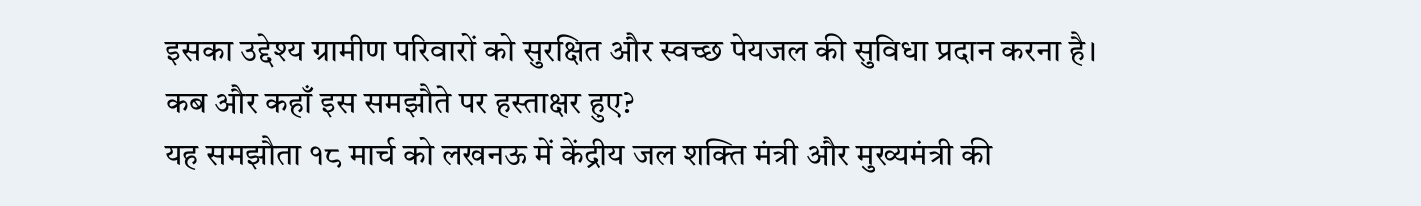इसका उद्देश्य ग्रामीण परिवारों को सुरक्षित और स्वच्छ पेयजल की सुविधा प्रदान करना है।
कब और कहाँ इस समझौते पर हस्ताक्षर हुए?
यह समझौता १८ मार्च को लखनऊ में केंद्रीय जल शक्ति मंत्री और मुख्यमंत्री की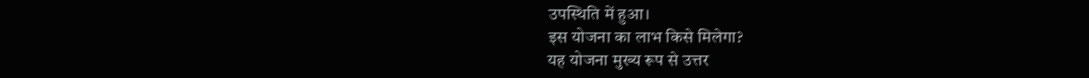उपस्थिति में हुआ।
इस योजना का लाभ किसे मिलेगा?
यह योजना मुख्य रूप से उत्तर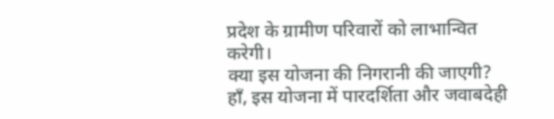प्रदेश के ग्रामीण परिवारों को लाभान्वित करेगी।
क्या इस योजना की निगरानी की जाएगी?
हाँ, इस योजना में पारदर्शिता और जवाबदेही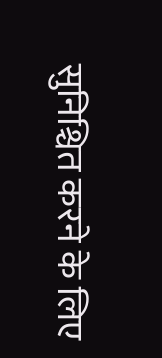सुनिश्चित करने के लिए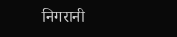निगरानी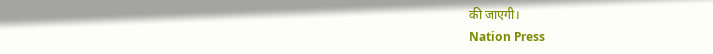की जाएगी।
Nation Press